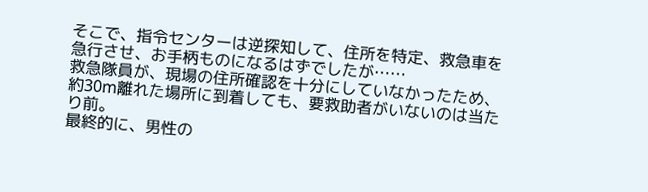そこで、指令センターは逆探知して、住所を特定、救急車を急行させ、お手柄ものになるはずでしたが……
救急隊員が、現場の住所確認を十分にしていなかったため、約30m離れた場所に到着しても、要救助者がいないのは当たり前。
最終的に、男性の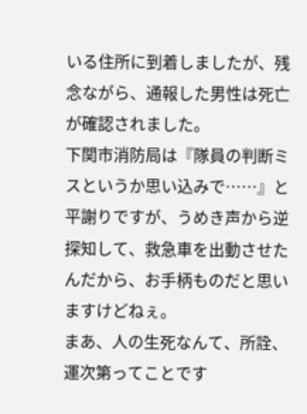いる住所に到着しましたが、残念ながら、通報した男性は死亡が確認されました。
下関市消防局は『隊員の判断ミスというか思い込みで……』と平謝りですが、うめき声から逆探知して、救急車を出動させたんだから、お手柄ものだと思いますけどねぇ。
まあ、人の生死なんて、所詮、運次第ってことです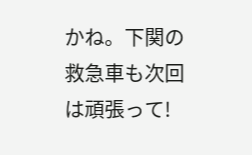かね。下関の救急車も次回は頑張って!